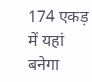174 एकड़ में यहां बनेगा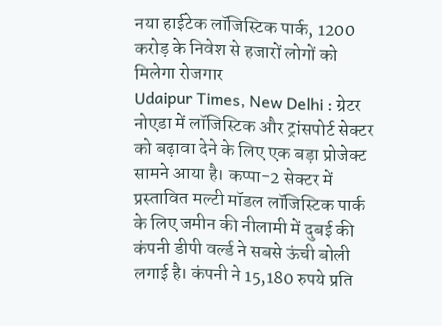नया हाईटेक लॉजिस्टिक पार्क, 1200 करोड़ के निवेश से हजारों लोगों को मिलेगा रोजगार
Udaipur Times, New Delhi : ग्रेटर नोएडा में लॉजिस्टिक और ट्रांसपोर्ट सेक्टर को बढ़ावा देने के लिए एक बड़ा प्रोजेक्ट सामने आया है। कप्पा-2 सेक्टर में प्रस्तावित मल्टी मॉडल लॉजिस्टिक पार्क के लिए जमीन की नीलामी में दुबई की कंपनी डीपी वर्ल्ड ने सबसे ऊंची बोली लगाई है। कंपनी ने 15,180 रुपये प्रति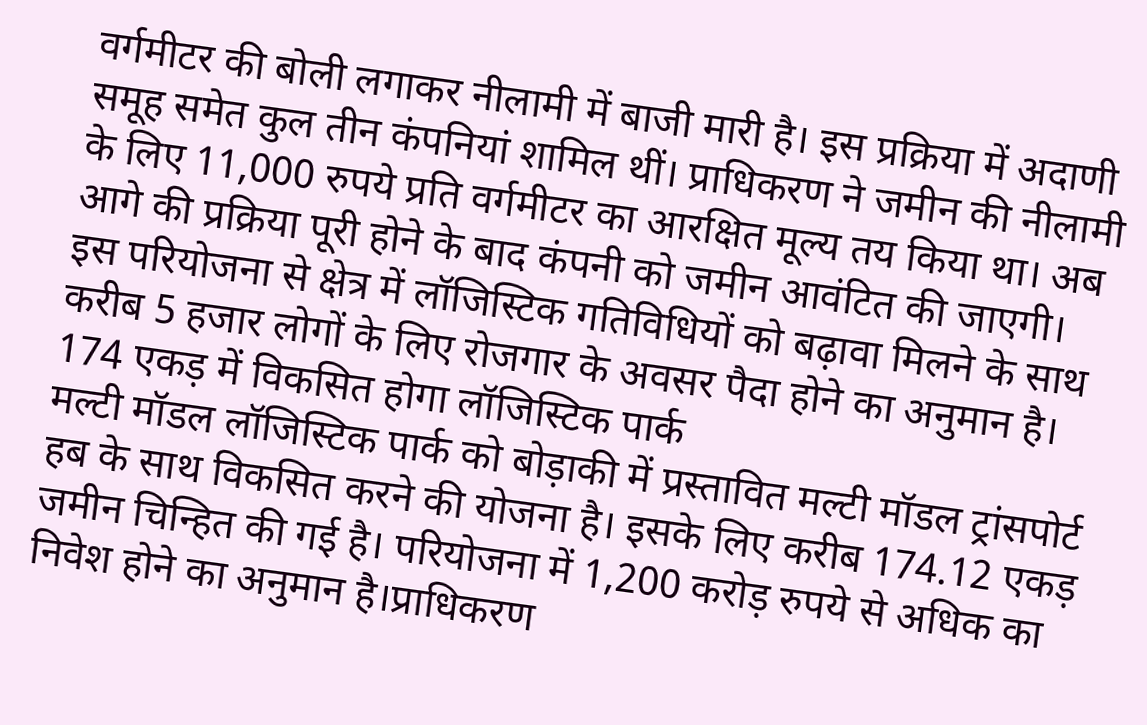वर्गमीटर की बोली लगाकर नीलामी में बाजी मारी है। इस प्रक्रिया में अदाणी समूह समेत कुल तीन कंपनियां शामिल थीं। प्राधिकरण ने जमीन की नीलामी के लिए 11,000 रुपये प्रति वर्गमीटर का आरक्षित मूल्य तय किया था। अब आगे की प्रक्रिया पूरी होने के बाद कंपनी को जमीन आवंटित की जाएगी। इस परियोजना से क्षेत्र में लॉजिस्टिक गतिविधियों को बढ़ावा मिलने के साथ करीब 5 हजार लोगों के लिए रोजगार के अवसर पैदा होने का अनुमान है।
174 एकड़ में विकसित होगा लॉजिस्टिक पार्क
मल्टी मॉडल लॉजिस्टिक पार्क को बोड़ाकी में प्रस्तावित मल्टी मॉडल ट्रांसपोर्ट हब के साथ विकसित करने की योजना है। इसके लिए करीब 174.12 एकड़ जमीन चिन्हित की गई है। परियोजना में 1,200 करोड़ रुपये से अधिक का निवेश होने का अनुमान है।प्राधिकरण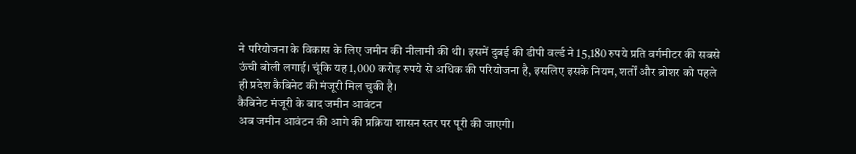ने परियोजना के विकास के लिए जमीन की नीलामी की थी। इसमें दुबई की डीपी वर्ल्ड ने 15,180 रुपये प्रति वर्गमीटर की सबसे ऊंची बोली लगाई। चूंकि यह 1,000 करोड़ रुपये से अधिक की परियोजना है, इसलिए इसके नियम, शर्तों और ब्रोशर को पहले ही प्रदेश कैबिनेट की मंजूरी मिल चुकी है।
कैबिनेट मंजूरी के बाद जमीन आवंटन
अब जमीन आवंटन की आगे की प्रक्रिया शासन स्तर पर पूरी की जाएगी।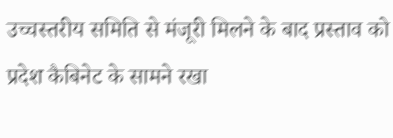उच्चस्तरीय समिति से मंजूरी मिलने के बाद प्रस्ताव को प्रदेश कैबिनेट के सामने रखा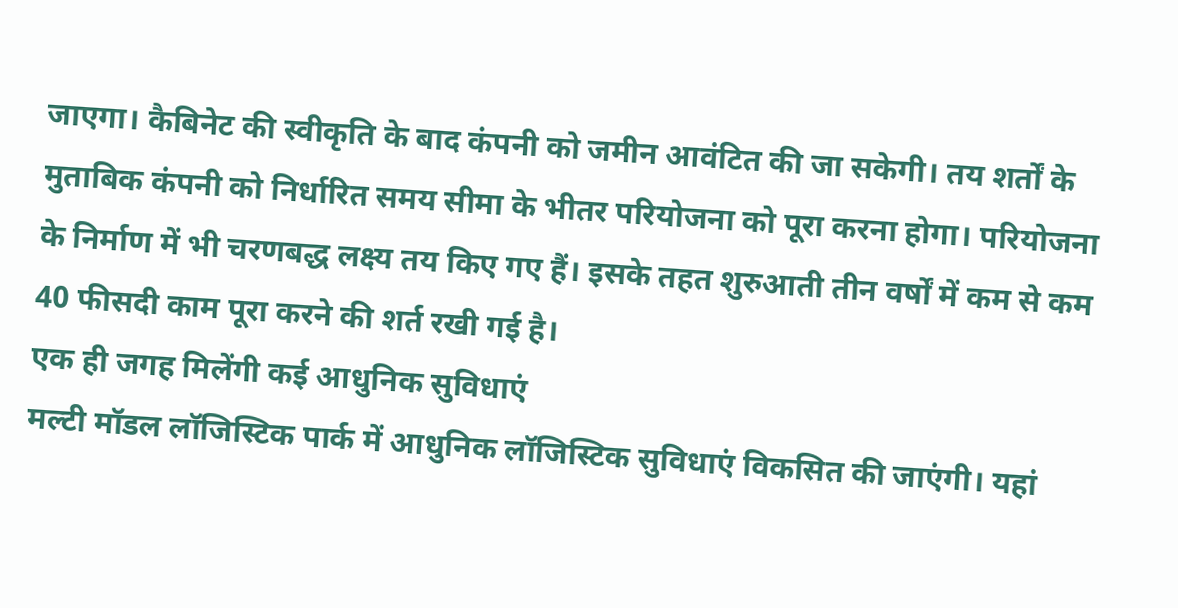जाएगा। कैबिनेट की स्वीकृति के बाद कंपनी को जमीन आवंटित की जा सकेगी। तय शर्तों के मुताबिक कंपनी को निर्धारित समय सीमा के भीतर परियोजना को पूरा करना होगा। परियोजना के निर्माण में भी चरणबद्ध लक्ष्य तय किए गए हैं। इसके तहत शुरुआती तीन वर्षों में कम से कम 40 फीसदी काम पूरा करने की शर्त रखी गई है।
एक ही जगह मिलेंगी कई आधुनिक सुविधाएं
मल्टी मॉडल लॉजिस्टिक पार्क में आधुनिक लॉजिस्टिक सुविधाएं विकसित की जाएंगी। यहां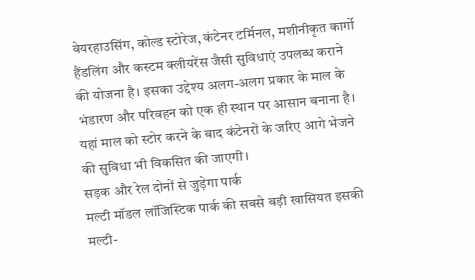वेयरहाउसिंग, कोल्ड स्टोरेज, कंटेनर टर्मिनल, मशीनीकृत कार्गो हैंडलिंग और कस्टम क्लीयरेंस जैसी सुविधाएं उपलब्ध कराने की योजना है। इसका उद्देश्य अलग-अलग प्रकार के माल के भंडारण और परिवहन को एक ही स्थान पर आसान बनाना है। यहां माल को स्टोर करने के बाद कंटेनरों के जरिए आगे भेजने की सुविधा भी विकसित की जाएगी।
सड़क और रेल दोनों से जुड़ेगा पार्क
मल्टी मॉडल लॉजिस्टिक पार्क की सबसे बड़ी खासियत इसकी मल्टी-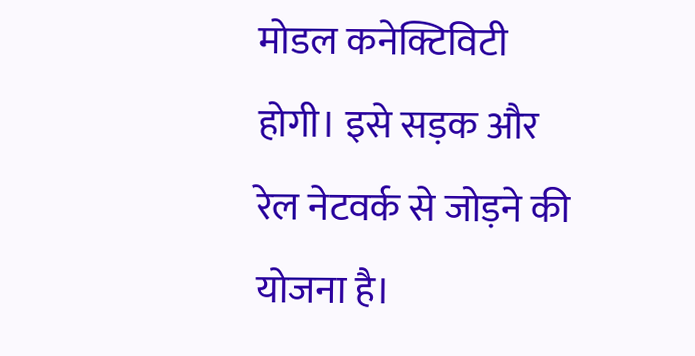मोडल कनेक्टिविटी होगी। इसे सड़क और रेल नेटवर्क से जोड़ने की योजना है।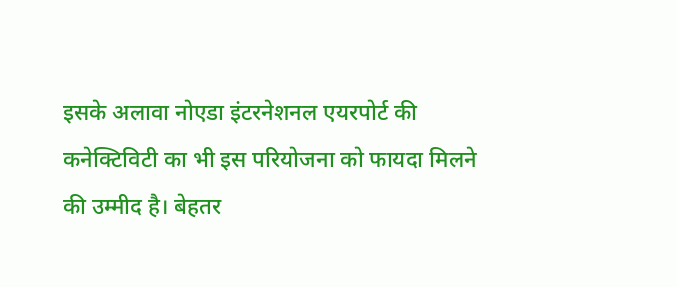इसके अलावा नोएडा इंटरनेशनल एयरपोर्ट की कनेक्टिविटी का भी इस परियोजना को फायदा मिलने की उम्मीद है। बेहतर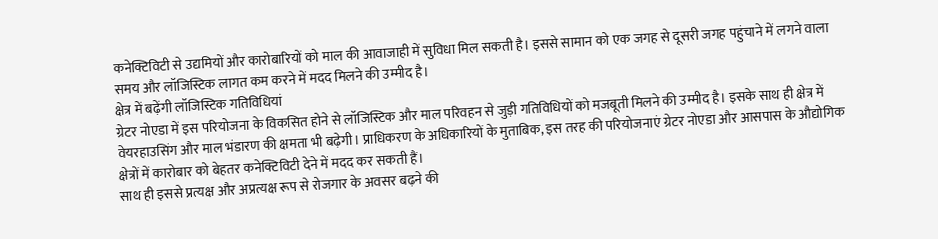कनेक्टिविटी से उद्यमियों और कारोबारियों को माल की आवाजाही में सुविधा मिल सकती है। इससे सामान को एक जगह से दूसरी जगह पहुंचाने में लगने वाला समय और लॉजिस्टिक लागत कम करने में मदद मिलने की उम्मीद है।
क्षेत्र में बढ़ेंगी लॉजिस्टिक गतिविधियां
ग्रेटर नोएडा में इस परियोजना के विकसित होने से लॉजिस्टिक और माल परिवहन से जुड़ी गतिविधियों को मजबूती मिलने की उम्मीद है। इसके साथ ही क्षेत्र में वेयरहाउसिंग और माल भंडारण की क्षमता भी बढ़ेगी। प्राधिकरण के अधिकारियों के मुताबिक, इस तरह की परियोजनाएं ग्रेटर नोएडा और आसपास के औद्योगिक क्षेत्रों में कारोबार को बेहतर कनेक्टिविटी देने में मदद कर सकती हैं।
साथ ही इससे प्रत्यक्ष और अप्रत्यक्ष रूप से रोजगार के अवसर बढ़ने की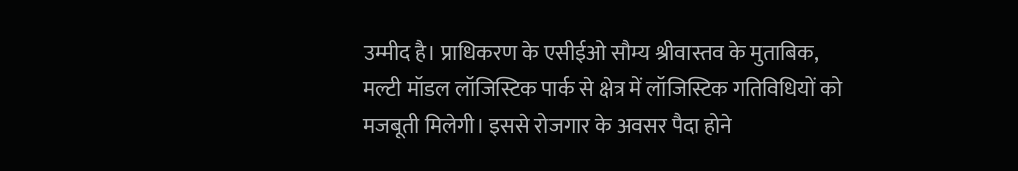उम्मीद है। प्राधिकरण के एसीईओ सौम्य श्रीवास्तव के मुताबिक, मल्टी मॉडल लॉजिस्टिक पार्क से क्षेत्र में लॉजिस्टिक गतिविधियों को मजबूती मिलेगी। इससे रोजगार के अवसर पैदा होने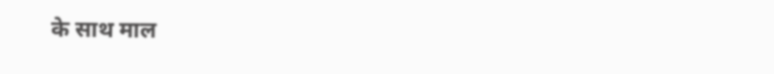के साथ माल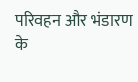परिवहन और भंडारण के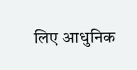लिए आधुनिक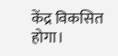केंद्र विकसित होगा।